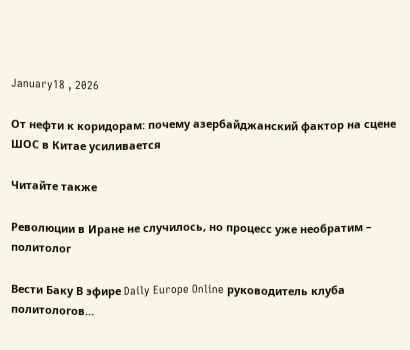January18 , 2026

От нефти к коридорам: почему азербайджанский фактор на сцене ШОС в Китае усиливается

Читайте также

Революции в Иране не случилось, но процесс уже необратим – политолог

Вести Баку В эфире Daily Europe Online руководитель клуба политологов...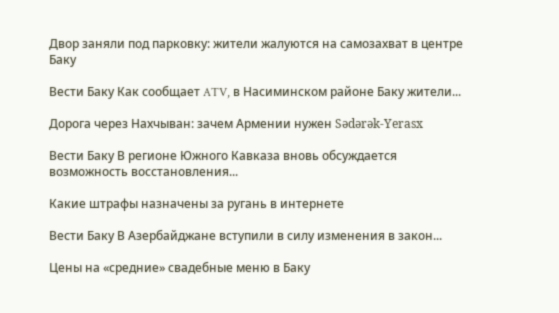Двор заняли под парковку: жители жалуются на самозахват в центре Баку

Вести Баку Как сообщает ATV, в Насиминском районе Баку жители...

Дорога через Нахчыван: зачем Армении нужен Sədərək-Yerasx

Вести Баку В регионе Южного Кавказа вновь обсуждается возможность восстановления...

Какие штрафы назначены за ругань в интернете

Вести Баку В Азербайджане вступили в силу изменения в закон...

Цены на «средние» свадебные меню в Баку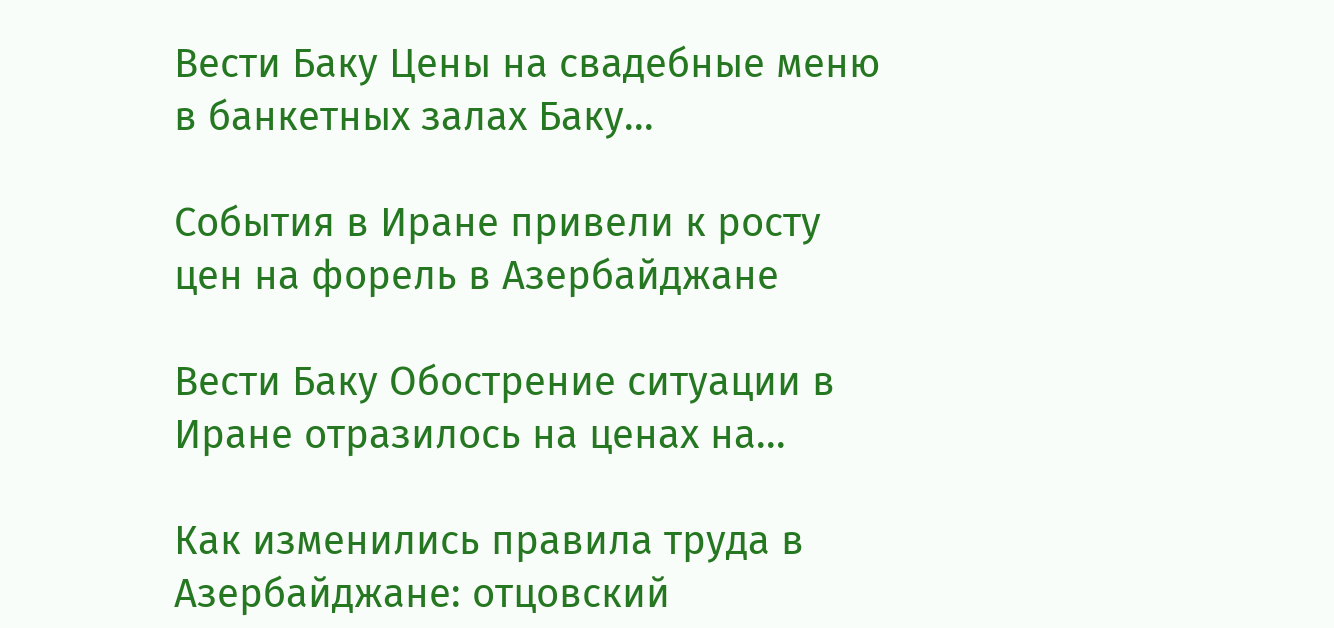Вести Баку Цены на свадебные меню в банкетных залах Баку...

События в Иране привели к росту цен на форель в Азербайджане

Вести Баку Обострение ситуации в Иране отразилось на ценах на...

Как изменились правила труда в Азербайджане: отцовский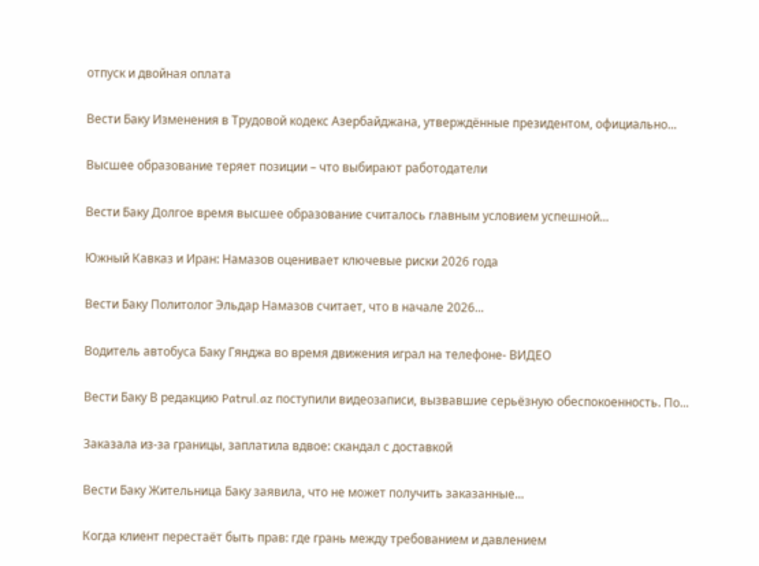отпуск и двойная оплата

Вести Баку Изменения в Трудовой кодекс Азербайджана, утверждённые президентом, официально...

Высшее образование теряет позиции – что выбирают работодатели

Вести Баку Долгое время высшее образование считалось главным условием успешной...

Южный Кавказ и Иран: Намазов оценивает ключевые риски 2026 года

Вести Баку Политолог Эльдар Намазов считает, что в начале 2026...

Водитель автобуса Баку Гянджа во время движения играл на телефоне- ВИДЕО

Вести Баку В редакцию Patrul.az поступили видеозаписи, вызвавшие серьёзную обеспокоенность. По...

Заказала из-за границы, заплатила вдвое: скандал с доставкой

Вести Баку Жительница Баку заявила, что не может получить заказанные...

Когда клиент перестаёт быть прав: где грань между требованием и давлением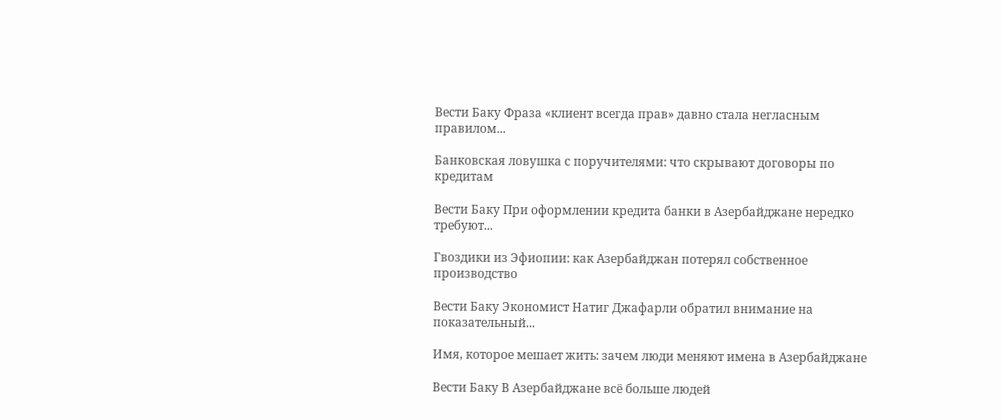Вести Баку Фраза «клиент всегда прав» давно стала негласным правилом...

Банковская ловушка с поручителями: что скрывают договоры по кредитам

Вести Баку При оформлении кредита банки в Азербайджане нередко требуют...

Гвоздики из Эфиопии: как Азербайджан потерял собственное производство

Вести Баку Экономист Натиг Джафарли обратил внимание на показательный...

Имя, которое мешает жить: зачем люди меняют имена в Азербайджане

Вести Баку В Азербайджане всё больше людей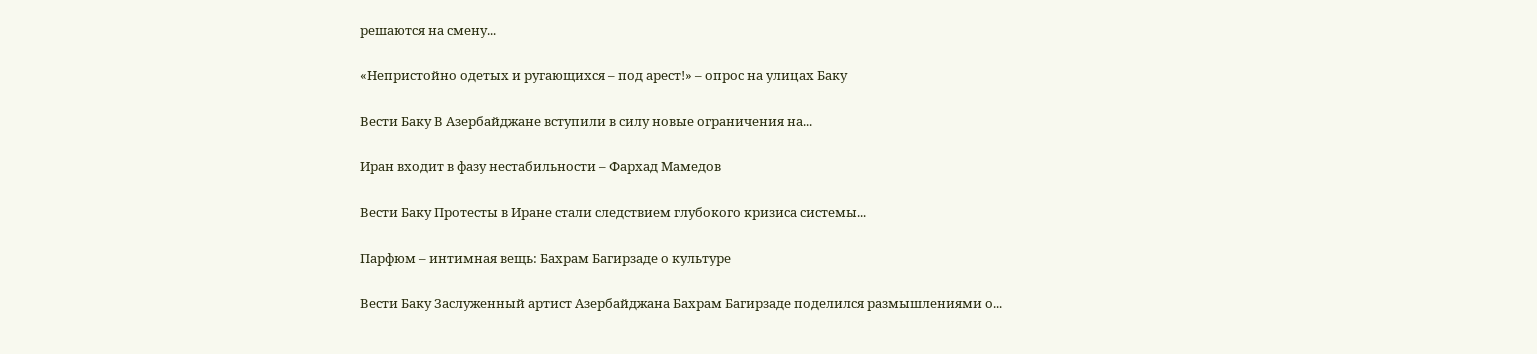решаются на смену...

«Непристойно одетых и ругающихся – под арест!» – опрос на улицах Баку

Вести Баку В Азербайджане вступили в силу новые ограничения на...

Иран входит в фазу нестабильности – Фархад Мамедов

Вести Баку Протесты в Иране стали следствием глубокого кризиса системы...

Парфюм – интимная вещь: Бахрам Багирзаде о культуре

Вести Баку Заслуженный артист Азербайджана Бахрам Багирзаде поделился размышлениями о...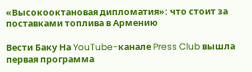«Высокооктановая дипломатия»: что стоит за поставками топлива в Армению

Вести Баку На YouTube-канале Press Club вышла первая программа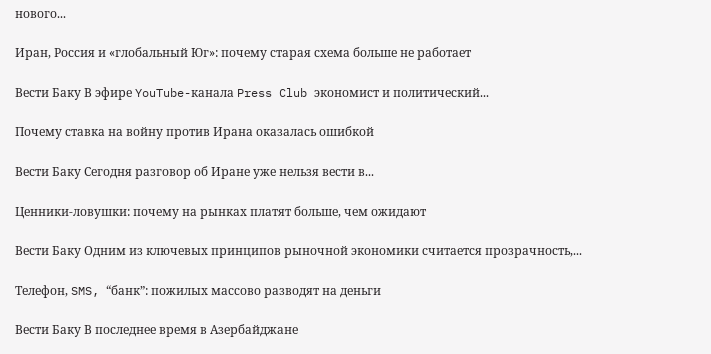нового...

Иран, Россия и «глобальный Юг»: почему старая схема больше не работает

Вести Баку В эфире YouTube-канала Press Club экономист и политический...

Почему ставка на войну против Ирана оказалась ошибкой

Вести Баку Сегодня разговор об Иране уже нельзя вести в...

Ценники-ловушки: почему на рынках платят больше, чем ожидают

Вести Баку Одним из ключевых принципов рыночной экономики считается прозрачность,...

Телефон, SMS, “банк”: пожилых массово разводят на деньги

Вести Баку В последнее время в Азербайджане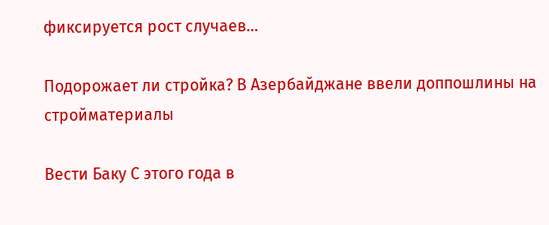фиксируется рост случаев...

Подорожает ли стройка? В Азербайджане ввели доппошлины на стройматериалы

Вести Баку С этого года в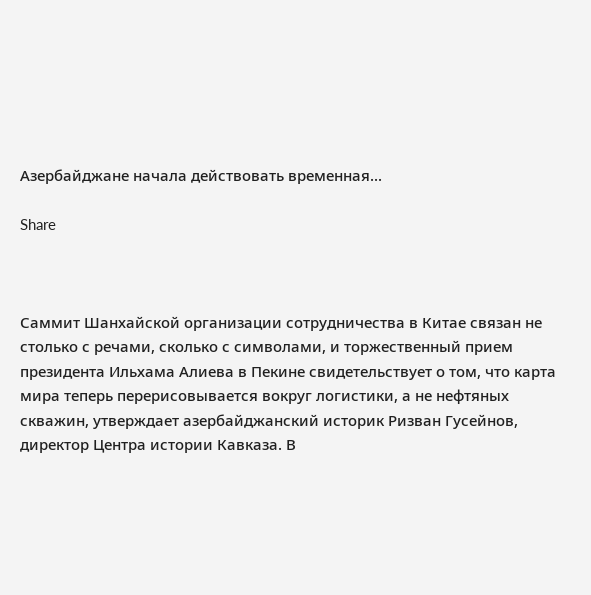Азербайджане начала действовать временная...

Share



Саммит Шанхайской организации сотрудничества в Китае связан не столько с речами, сколько с символами, и торжественный прием президента Ильхама Алиева в Пекине свидетельствует о том, что карта мира теперь перерисовывается вокруг логистики, а не нефтяных скважин, утверждает азербайджанский историк Ризван Гусейнов, директор Центра истории Кавказа. В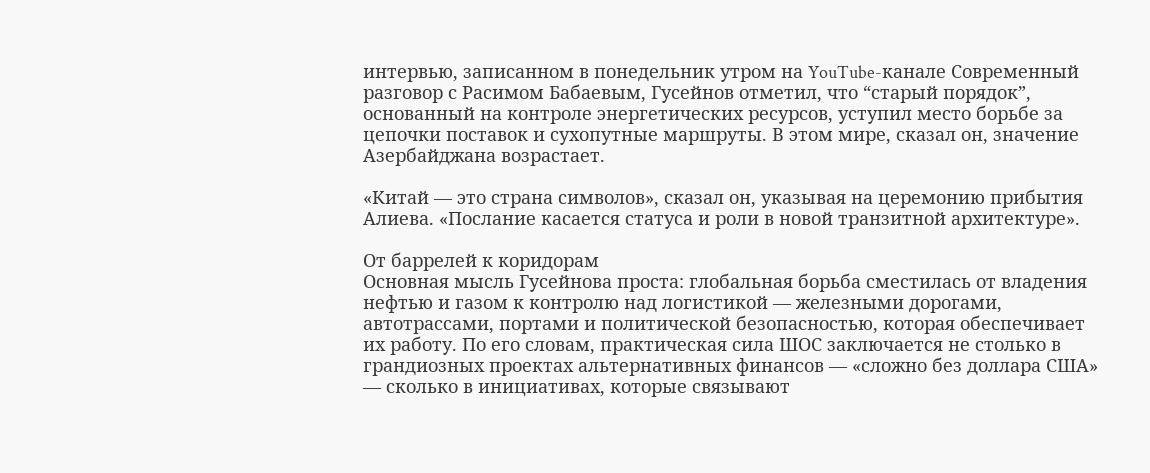интервью, записанном в понедельник утром на YouTube-канале Современный разговор с Расимом Бабаевым, Гусейнов отметил, что “старый порядок”, основанный на контроле энергетических ресурсов, уступил место борьбе за цепочки поставок и сухопутные маршруты. В этом мире, сказал он, значение Азербайджана возрастает.

«Китай — это страна символов», сказал он, указывая на церемонию прибытия Алиева. «Послание касается статуса и роли в новой транзитной архитектуре».

От баррелей к коридорам
Основная мысль Гусейнова проста: глобальная борьба сместилась от владения нефтью и газом к контролю над логистикой — железными дорогами, автотрассами, портами и политической безопасностью, которая обеспечивает их работу. По его словам, практическая сила ШОС заключается не столько в грандиозных проектах альтернативных финансов — «сложно без доллара США» — сколько в инициативах, которые связывают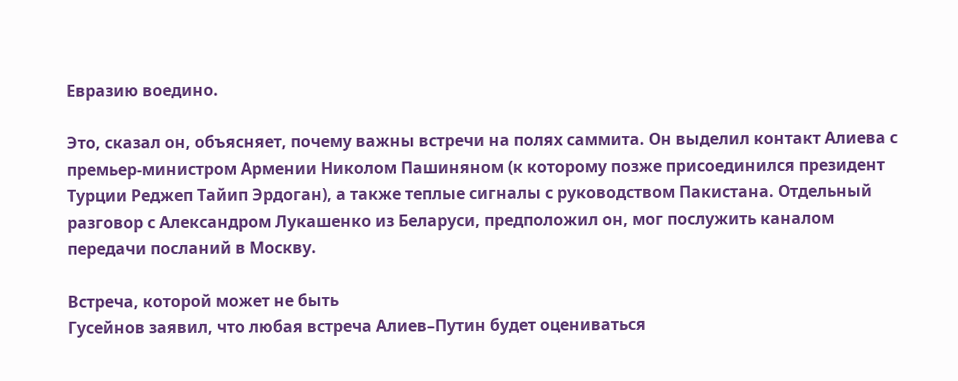Евразию воедино.

Это, сказал он, объясняет, почему важны встречи на полях саммита. Он выделил контакт Алиева с премьер-министром Армении Николом Пашиняном (к которому позже присоединился президент Турции Реджеп Тайип Эрдоган), а также теплые сигналы с руководством Пакистана. Отдельный разговор с Александром Лукашенко из Беларуси, предположил он, мог послужить каналом передачи посланий в Москву.

Встреча, которой может не быть
Гусейнов заявил, что любая встреча Алиев–Путин будет оцениваться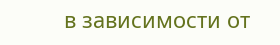в зависимости от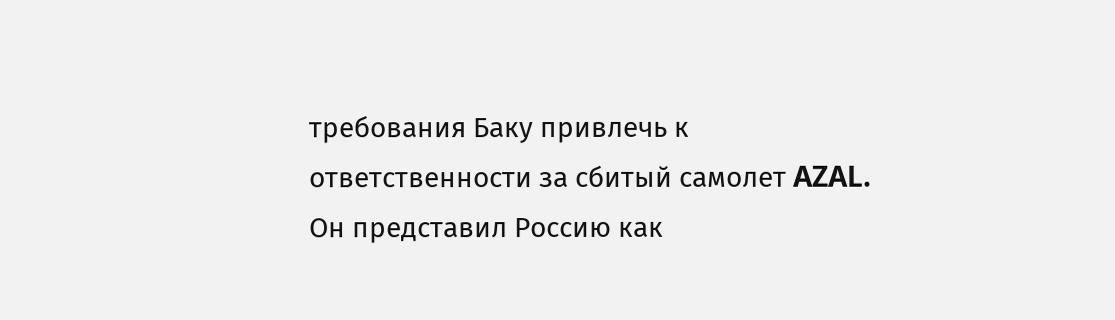требования Баку привлечь к ответственности за сбитый самолет AZAL. Он представил Россию как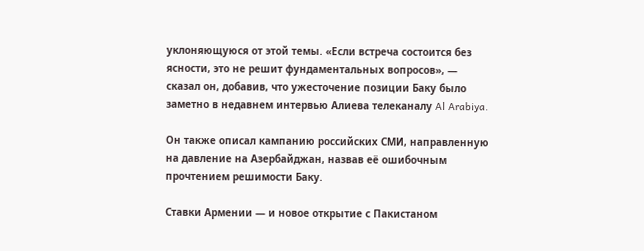уклоняющуюся от этой темы. «Если встреча состоится без ясности, это не решит фундаментальных вопросов», — сказал он, добавив, что ужесточение позиции Баку было заметно в недавнем интервью Алиева телеканалу Al Arabiya.

Он также описал кампанию российских СМИ, направленную на давление на Азербайджан, назвав её ошибочным прочтением решимости Баку.

Ставки Армении — и новое открытие с Пакистаном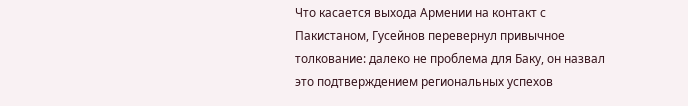Что касается выхода Армении на контакт с Пакистаном, Гусейнов перевернул привычное толкование: далеко не проблема для Баку, он назвал это подтверждением региональных успехов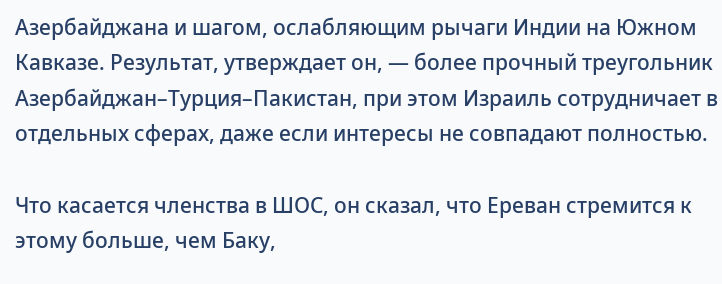Азербайджана и шагом, ослабляющим рычаги Индии на Южном Кавказе. Результат, утверждает он, — более прочный треугольник Азербайджан–Турция–Пакистан, при этом Израиль сотрудничает в отдельных сферах, даже если интересы не совпадают полностью.

Что касается членства в ШОС, он сказал, что Ереван стремится к этому больше, чем Баку,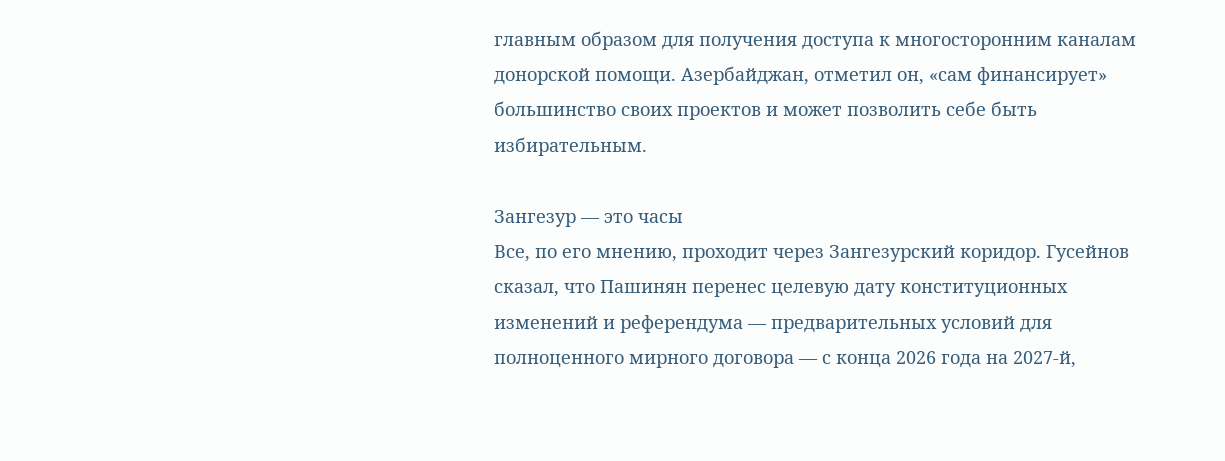главным образом для получения доступа к многосторонним каналам донорской помощи. Азербайджан, отметил он, «сам финансирует» большинство своих проектов и может позволить себе быть избирательным.

Зангезур — это часы
Все, по его мнению, проходит через Зангезурский коридор. Гусейнов сказал, что Пашинян перенес целевую дату конституционных изменений и референдума — предварительных условий для полноценного мирного договора — с конца 2026 года на 2027-й,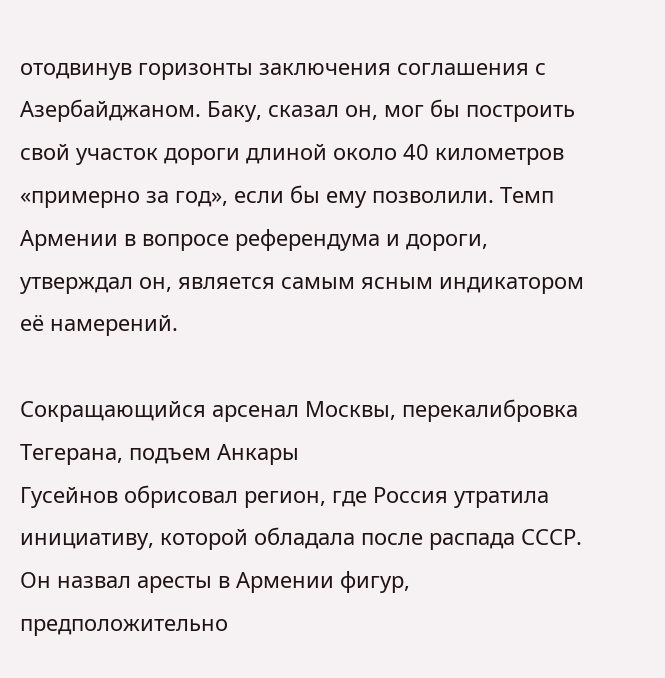отодвинув горизонты заключения соглашения с Азербайджаном. Баку, сказал он, мог бы построить свой участок дороги длиной около 40 километров «примерно за год», если бы ему позволили. Темп Армении в вопросе референдума и дороги, утверждал он, является самым ясным индикатором её намерений.

Сокращающийся арсенал Москвы, перекалибровка Тегерана, подъем Анкары
Гусейнов обрисовал регион, где Россия утратила инициативу, которой обладала после распада СССР. Он назвал аресты в Армении фигур, предположительно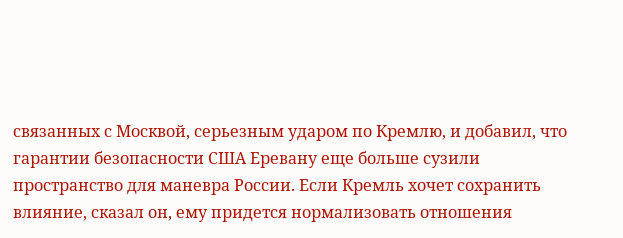связанных с Москвой, серьезным ударом по Кремлю, и добавил, что гарантии безопасности США Еревану еще больше сузили пространство для маневра России. Если Кремль хочет сохранить влияние, сказал он, ему придется нормализовать отношения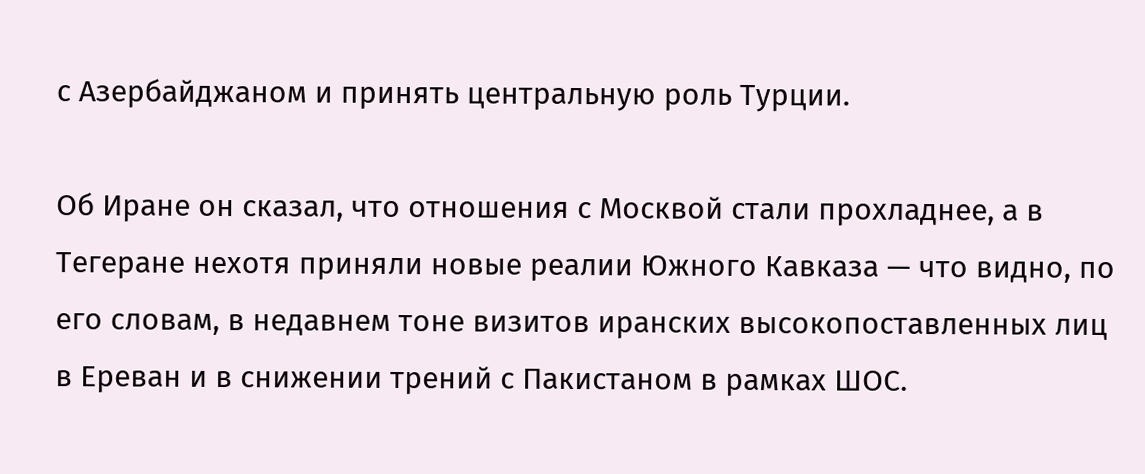с Азербайджаном и принять центральную роль Турции.

Об Иране он сказал, что отношения с Москвой стали прохладнее, а в Тегеране нехотя приняли новые реалии Южного Кавказа — что видно, по его словам, в недавнем тоне визитов иранских высокопоставленных лиц в Ереван и в снижении трений с Пакистаном в рамках ШОС.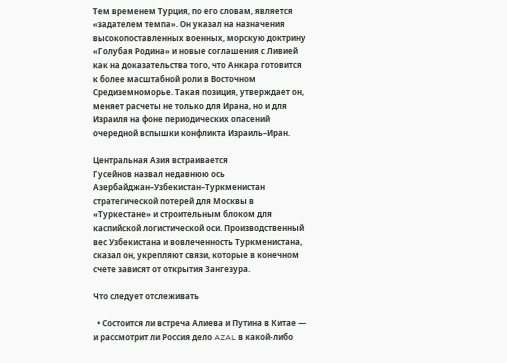Тем временем Турция, по его словам, является «задателем темпа». Он указал на назначения высокопоставленных военных, морскую доктрину «Голубая Родина» и новые соглашения с Ливией как на доказательства того, что Анкара готовится к более масштабной роли в Восточном Средиземноморье. Такая позиция, утверждает он, меняет расчеты не только для Ирана, но и для Израиля на фоне периодических опасений очередной вспышки конфликта Израиль–Иран.

Центральная Азия встраивается
Гусейнов назвал недавнюю ось Азербайджан–Узбекистан–Туркменистан стратегической потерей для Москвы в «Туркестане» и строительным блоком для каспийской логистической оси. Производственный вес Узбекистана и вовлеченность Туркменистана, сказал он, укрепляют связи, которые в конечном счете зависят от открытия Зангезура.

Что следует отслеживать

  • Состоится ли встреча Алиева и Путина в Китае — и рассмотрит ли Россия дело AZAL в какой-либо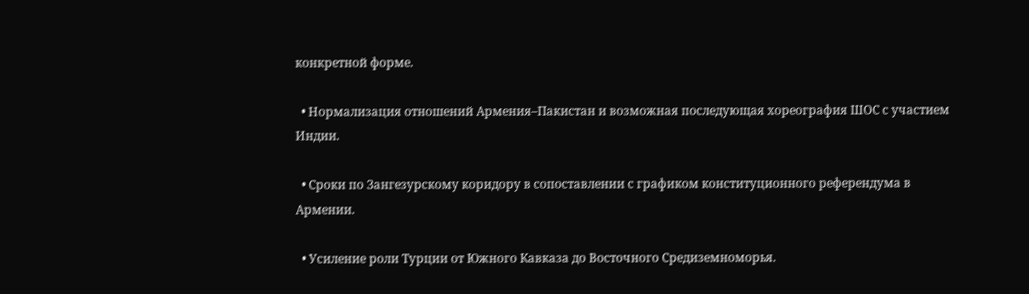конкретной форме.

  • Нормализация отношений Армения–Пакистан и возможная последующая хореография ШОС с участием Индии.

  • Сроки по Зангезурскому коридору в сопоставлении с графиком конституционного референдума в Армении.

  • Усиление роли Турции от Южного Кавказа до Восточного Средиземноморья.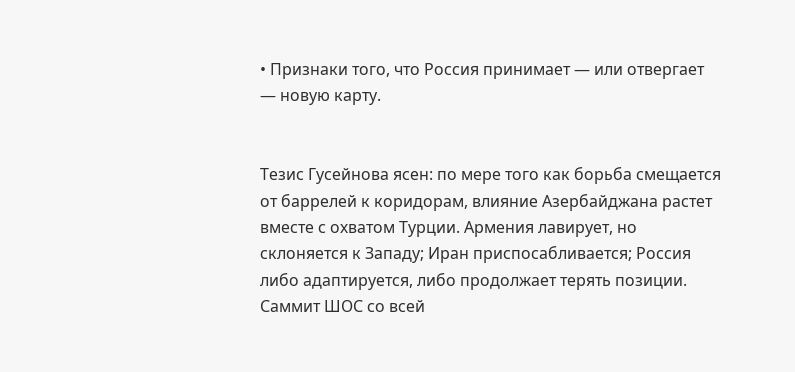• Признаки того, что Россия принимает — или отвергает — новую карту.


Тезис Гусейнова ясен: по мере того как борьба смещается от баррелей к коридорам, влияние Азербайджана растет вместе с охватом Турции. Армения лавирует, но склоняется к Западу; Иран приспосабливается; Россия либо адаптируется, либо продолжает терять позиции. Саммит ШОС со всей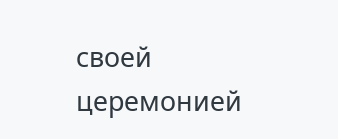своей церемонией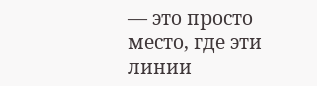— это просто место, где эти линии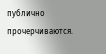публично прочерчиваются.